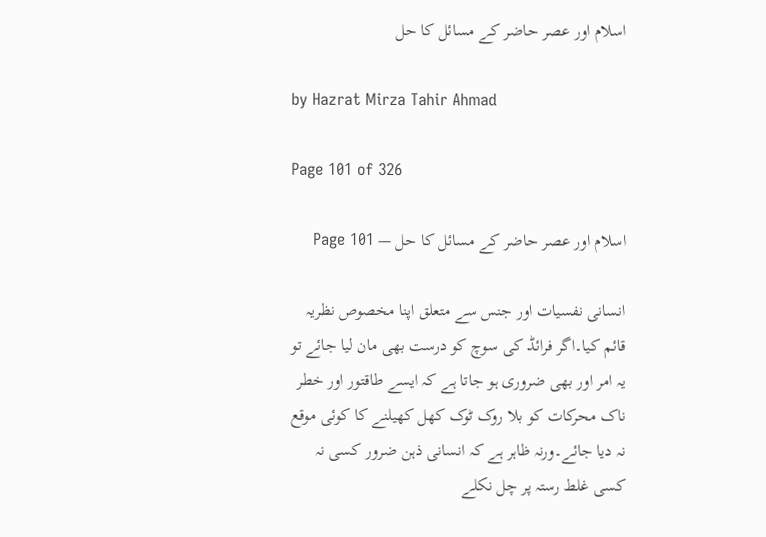اسلام اور عصر حاضر کے مسائل کا حل

by Hazrat Mirza Tahir Ahmad

Page 101 of 326

اسلام اور عصر حاضر کے مسائل کا حل — Page 101

انسانی نفسیات اور جنس سے متعلق اپنا مخصوص نظریہ قائم کیا۔اگر فرائڈ کی سوچ کو درست بھی مان لیا جائے تو یہ امر اور بھی ضروری ہو جاتا ہے کہ ایسے طاقتور اور خطر ناک محرکات کو بلا روک ٹوک کھل کھیلنے کا کوئی موقع نہ دیا جائے۔ورنہ ظاہر ہے کہ انسانی ذہن ضرور کسی نہ کسی غلط رستہ پر چل نکلے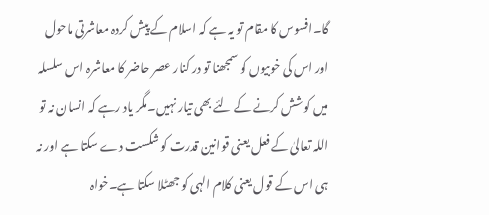گا۔افسوس کا مقام تو یہ ہے کہ اسلام کے پیش کردہ معاشرتی ماحول اور اس کی خوبیوں کو سمجھنا تو در کنار عصر حاضر کا معاشرہ اس سلسلہ میں کوشش کرنے کے لئے بھی تیار نہیں۔مگر یاد رہے کہ انسان نہ تو اللہ تعالیٰ کے فعل یعنی قوانین قدرت کو شکست دے سکتا ہے اور نہ ہی اس کے قول یعنی کلام الہی کو جھٹلا سکتا ہے۔خواہ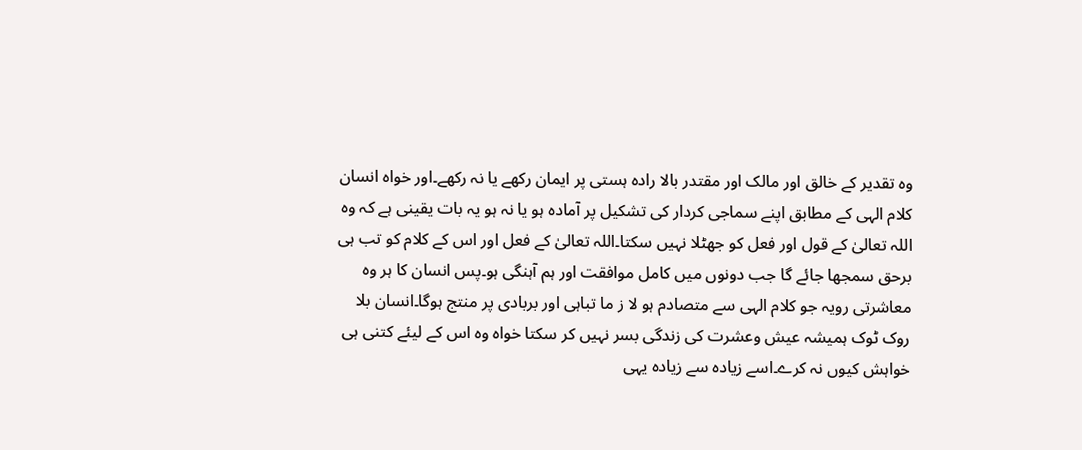وہ تقدیر کے خالق اور مالک اور مقتدر بالا رادہ ہستی پر ایمان رکھے یا نہ رکھے۔اور خواہ انسان کلام الہی کے مطابق اپنے سماجی کردار کی تشکیل پر آمادہ ہو یا نہ ہو یہ بات یقینی ہے کہ وہ اللہ تعالیٰ کے قول اور فعل کو جھٹلا نہیں سکتا۔اللہ تعالیٰ کے فعل اور اس کے کلام کو تب ہی برحق سمجھا جائے گا جب دونوں میں کامل موافقت اور ہم آہنگی ہو۔پس انسان کا ہر وہ معاشرتی رویہ جو کلام الہی سے متصادم ہو لا ز ما تباہی اور بربادی پر منتج ہوگا۔انسان بلا روک ٹوک ہمیشہ عیش وعشرت کی زندگی بسر نہیں کر سکتا خواہ وہ اس کے لیئے کتنی ہی خواہش کیوں نہ کرے۔اسے زیادہ سے زیادہ یہی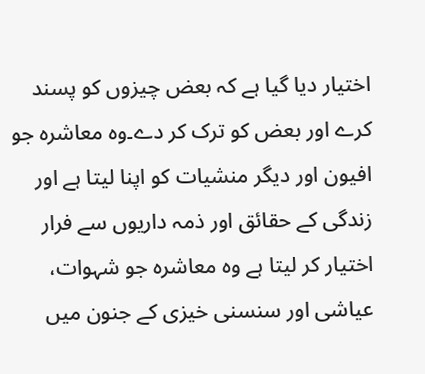اختیار دیا گیا ہے کہ بعض چیزوں کو پسند کرے اور بعض کو ترک کر دے۔وہ معاشرہ جو افیون اور دیگر منشیات کو اپنا لیتا ہے اور زندگی کے حقائق اور ذمہ داریوں سے فرار اختیار کر لیتا ہے وہ معاشرہ جو شہوات، عیاشی اور سنسنی خیزی کے جنون میں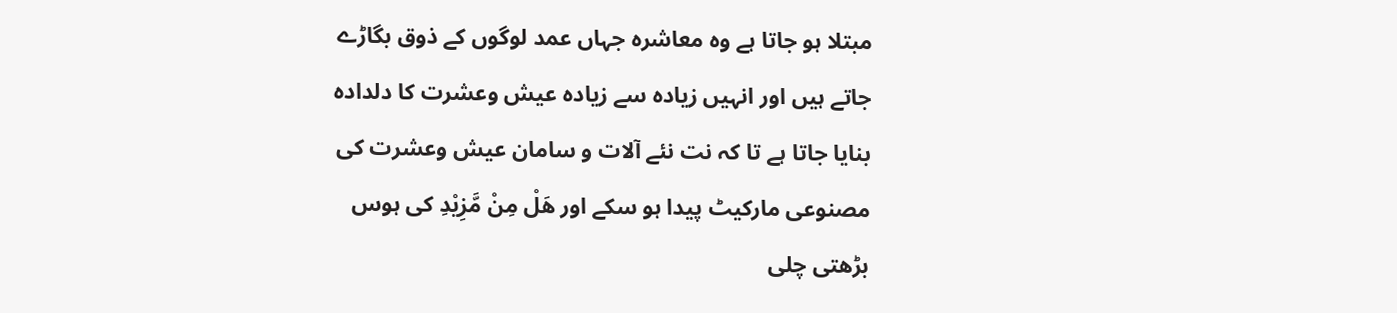مبتلا ہو جاتا ہے وہ معاشرہ جہاں عمد لوگوں کے ذوق بگاڑے جاتے ہیں اور انہیں زیادہ سے زیادہ عیش وعشرت کا دلدادہ بنایا جاتا ہے تا کہ نت نئے آلات و سامان عیش وعشرت کی مصنوعی مارکیٹ پیدا ہو سکے اور هَلْ مِنْ مَّزِيْدِ کی ہوس بڑھتی چلی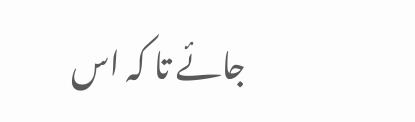جائے تا کہ اس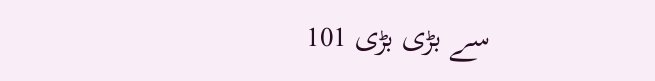سے بڑی بڑی 101